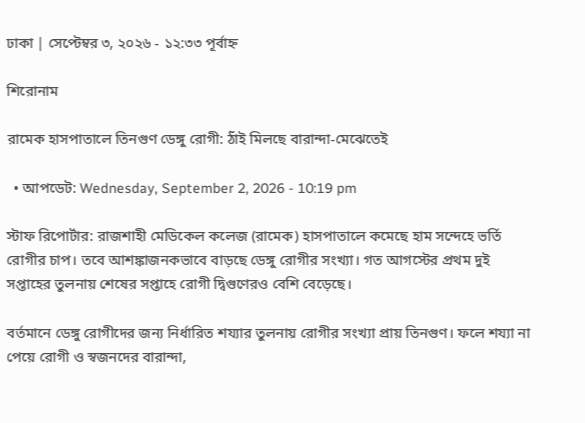ঢাকা | সেপ্টেম্বর ৩, ২০২৬ - ১২:৩৩ পূর্বাহ্ন

শিরোনাম

রামেক হাসপাতালে তিনগুণ ডেঙ্গু রোগী: ঠাঁই মিলছে বারান্দা-মেঝেতেই

  • আপডেট: Wednesday, September 2, 2026 - 10:19 pm

স্টাফ রিপোর্টার: রাজশাহী মেডিকেল কলেজ (রামেক) হাসপাতালে কমেছে হাম সন্দেহে ভর্তি রোগীর চাপ। তবে আশঙ্কাজনকভাবে বাড়ছে ডেঙ্গু রোগীর সংখ্যা। গত আগস্টের প্রথম দুই সপ্তাহের তুলনায় শেষের সপ্তাহে রোগী দ্বিগুণেরও বেশি বেড়েছে।

বর্তমানে ডেঙ্গু রোগীদের জন্য নির্ধারিত শয্যার তুলনায় রোগীর সংখ্যা প্রায় তিনগুণ। ফলে শয্যা না পেয়ে রোগী ও স্বজনদের বারান্দা,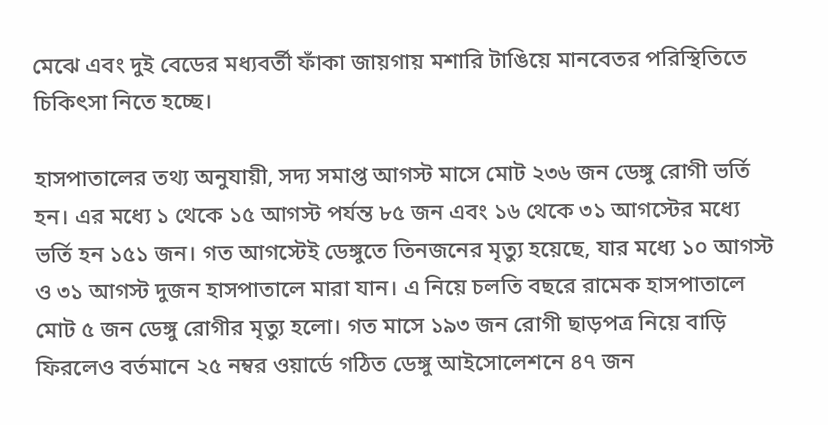মেঝে এবং দুই বেডের মধ্যবর্তী ফাঁকা জায়গায় মশারি টাঙিয়ে মানবেতর পরিস্থিতিতে চিকিৎসা নিতে হচ্ছে।

হাসপাতালের তথ্য অনুযায়ী, সদ্য সমাপ্ত আগস্ট মাসে মোট ২৩৬ জন ডেঙ্গু রোগী ভর্তি হন। এর মধ্যে ১ থেকে ১৫ আগস্ট পর্যন্ত ৮৫ জন এবং ১৬ থেকে ৩১ আগস্টের মধ্যে ভর্তি হন ১৫১ জন। গত আগস্টেই ডেঙ্গুতে তিনজনের মৃত্যু হয়েছে, যার মধ্যে ১০ আগস্ট ও ৩১ আগস্ট দুজন হাসপাতালে মারা যান। এ নিয়ে চলতি বছরে রামেক হাসপাতালে মোট ৫ জন ডেঙ্গু রোগীর মৃত্যু হলো। গত মাসে ১৯৩ জন রোগী ছাড়পত্র নিয়ে বাড়ি ফিরলেও বর্তমানে ২৫ নম্বর ওয়ার্ডে গঠিত ডেঙ্গু আইসোলেশনে ৪৭ জন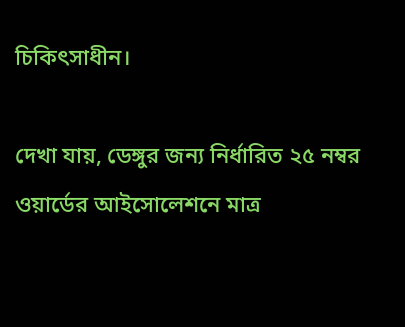চিকিৎসাধীন।

দেখা যায়, ডেঙ্গুর জন্য নির্ধারিত ২৫ নম্বর ওয়ার্ডের আইসোলেশনে মাত্র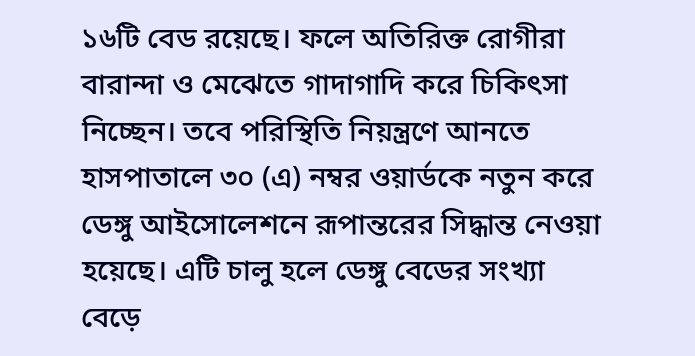১৬টি বেড রয়েছে। ফলে অতিরিক্ত রোগীরা বারান্দা ও মেঝেতে গাদাগাদি করে চিকিৎসা নিচ্ছেন। তবে পরিস্থিতি নিয়ন্ত্রণে আনতে হাসপাতালে ৩০ (এ) নম্বর ওয়ার্ডকে নতুন করে ডেঙ্গু আইসোলেশনে রূপান্তরের সিদ্ধান্ত নেওয়া হয়েছে। এটি চালু হলে ডেঙ্গু বেডের সংখ্যা বেড়ে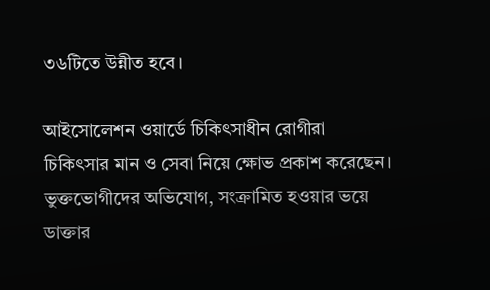৩৬টিতে উন্নীত হবে।

আইসোলেশন ওয়ার্ডে চিকিৎসাধীন রোগীরা চিকিৎসার মান ও সেবা নিয়ে ক্ষোভ প্রকাশ করেছেন। ভুক্তভোগীদের অভিযোগ, সংক্রামিত হওয়ার ভয়ে ডাক্তার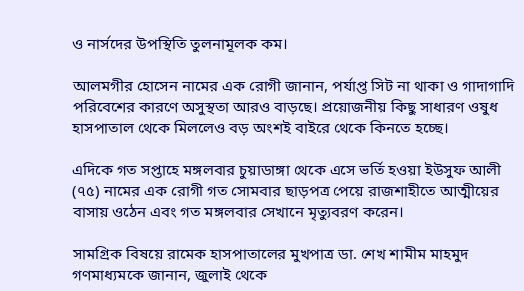ও নার্সদের উপস্থিতি তুলনামূলক কম।

আলমগীর হোসেন নামের এক রোগী জানান, পর্যাপ্ত সিট না থাকা ও গাদাগাদি পরিবেশের কারণে অসুস্থতা আরও বাড়ছে। প্রয়োজনীয় কিছু সাধারণ ওষুধ হাসপাতাল থেকে মিললেও বড় অংশই বাইরে থেকে কিনতে হচ্ছে।

এদিকে গত সপ্তাহে মঙ্গলবার চুয়াডাঙ্গা থেকে এসে ভর্তি হওয়া ইউসুফ আলী (৭৫) নামের এক রোগী গত সোমবার ছাড়পত্র পেয়ে রাজশাহীতে আত্মীয়ের বাসায় ওঠেন এবং গত মঙ্গলবার সেখানে মৃত্যুবরণ করেন।

সামগ্রিক বিষয়ে রামেক হাসপাতালের মুখপাত্র ডা. শেখ শামীম মাহমুদ গণমাধ্যমকে জানান, জুলাই থেকে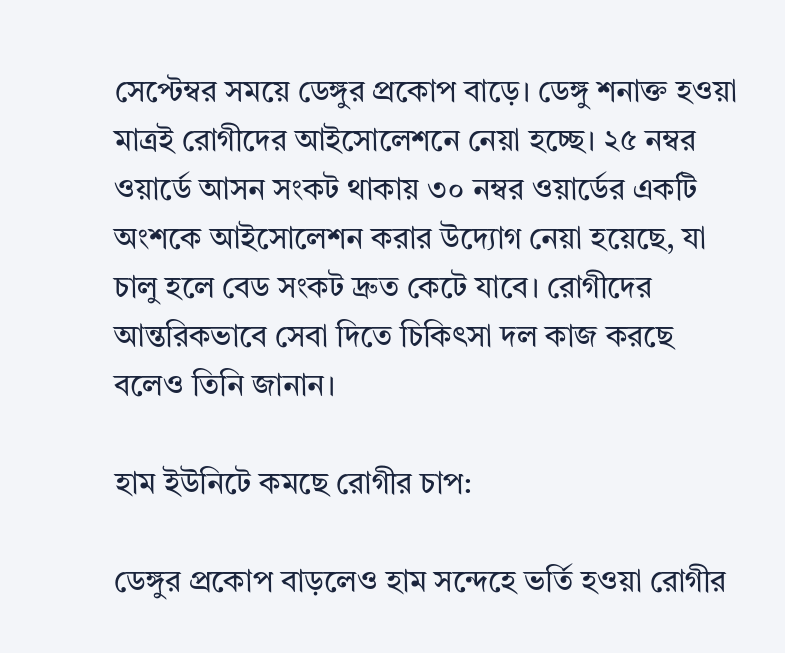সেপ্টেম্বর সময়ে ডেঙ্গুর প্রকোপ বাড়ে। ডেঙ্গু শনাক্ত হওয়া মাত্রই রোগীদের আইসোলেশনে নেয়া হচ্ছে। ২৫ নম্বর ওয়ার্ডে আসন সংকট থাকায় ৩০ নম্বর ওয়ার্ডের একটি অংশকে আইসোলেশন করার উদ্যোগ নেয়া হয়েছে, যা চালু হলে বেড সংকট দ্রুত কেটে যাবে। রোগীদের আন্তরিকভাবে সেবা দিতে চিকিৎসা দল কাজ করছে বলেও তিনি জানান।

হাম ইউনিটে কমছে রোগীর চাপ:

ডেঙ্গুর প্রকোপ বাড়লেও হাম সন্দেহে ভর্তি হওয়া রোগীর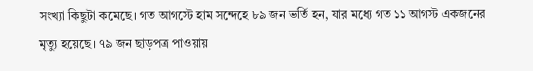সংখ্যা কিছুটা কমেছে। গত আগস্টে হাম সন্দেহে ৮৯ জন ভর্তি হন, যার মধ্যে গত ১১ আগস্ট একজনের মৃত্যু হয়েছে। ৭৯ জন ছাড়পত্র পাওয়ায়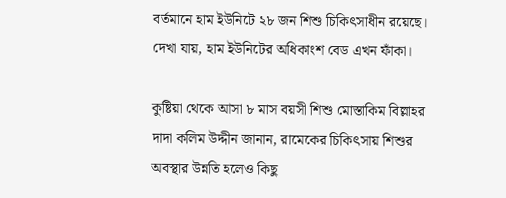বর্তমানে হাম ইউনিটে ২৮ জন শিশু চিকিৎসাধীন রয়েছে। দেখা যায়, হাম ইউনিটের অধিকাংশ বেড এখন ফাঁকা।

কুষ্টিয়া থেকে আসা ৮ মাস বয়সী শিশু মোস্তাকিম বিল্লাহর দাদা কলিম উদ্দীন জানান, রামেকের চিকিৎসায় শিশুর অবস্থার উন্নতি হলেও কিছু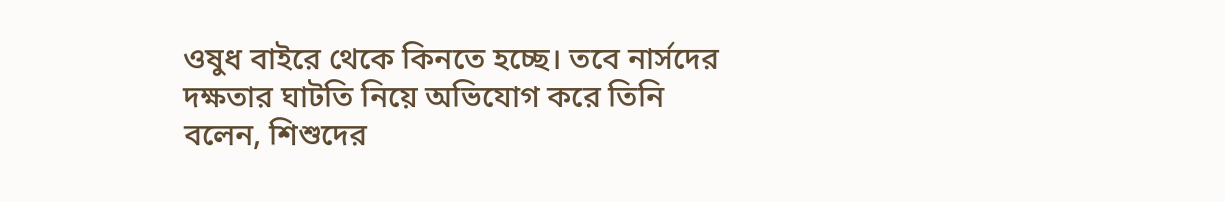ওষুধ বাইরে থেকে কিনতে হচ্ছে। তবে নার্সদের দক্ষতার ঘাটতি নিয়ে অভিযোগ করে তিনি বলেন, শিশুদের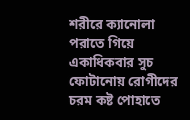শরীরে ক্যানোলা পরাতে গিয়ে একাধিকবার সুচ ফোটানোয় রোগীদের চরম কষ্ট পোহাতে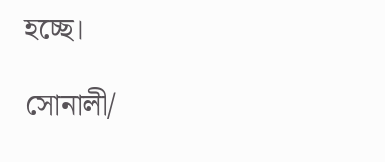হচ্ছে।

সোনালী/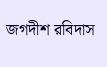জগদীশ রবিদাস